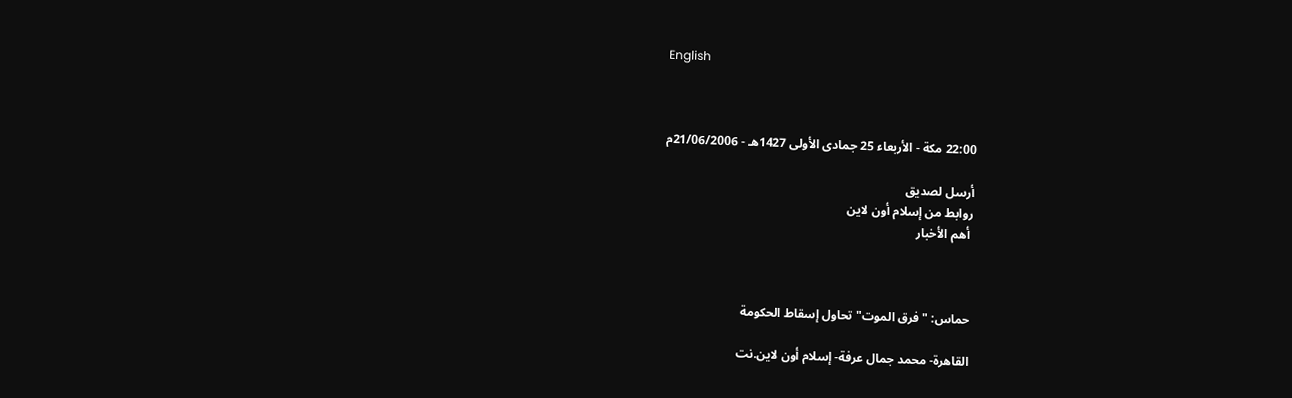English



22:00 مكة - الأربعاء 25 جمادى الأولى 1427هـ - 21/06/2006م

أرسل لصديق
روابط من إسلام أون لاين
 أهم الأخبار



حماس: "فرق الموت" تحاول إسقاط الحكومة

القاهرة- محمد جمال عرفة- إسلام أون لاين.نت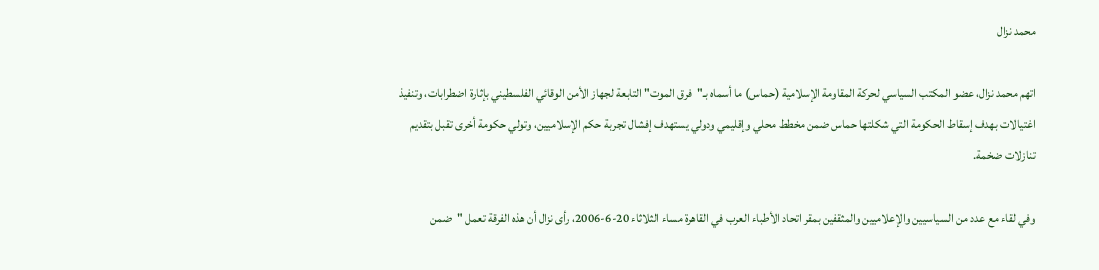محمد نزال

اتهم محمد نزال، عضو المكتب السياسي لحركة المقاومة الإسلامية (حماس) ما أسماه بـ"فرق الموت" التابعة لجهاز الأمن الوقائي الفلسطيني بإثارة اضطرابات، وتنفيذ اغتيالات بهدف إسقاط الحكومة التي شكلتها حماس ضمن مخطط محلي وإقليمي ودولي يستهدف إفشال تجربة حكم الإسلاميين، وتولي حكومة أخرى تقبل بتقديم تنازلات ضخمة.

وفي لقاء مع عدد من السياسيين والإعلاميين والمثقفين بمقر اتحاد الأطباء العرب في القاهرة مساء الثلاثاء 20-6-2006، رأى نزال أن هذه الفرقة تعمل "ضمن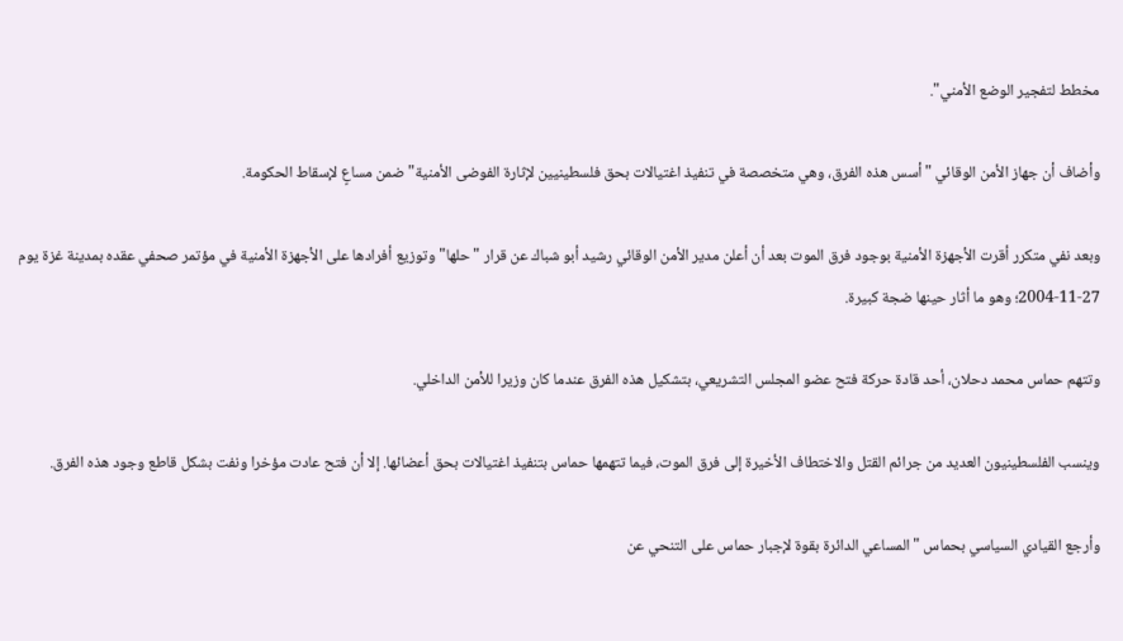مخطط لتفجير الوضع الأمني".

وأضاف أن جهاز الأمن الوقائي "أسس هذه الفرق، وهي متخصصة في تنفيذ اغتيالات بحق فلسطينيين لإثارة الفوضى الأمنية" ضمن مساعٍ لإسقاط الحكومة.

وبعد نفي متكرر أقرت الأجهزة الأمنية بوجود فرق الموت بعد أن أعلن مدير الأمن الوقائي رشيد أبو شباك عن قرار "حلها" وتوزيع أفرادها على الأجهزة الأمنية في مؤتمر صحفي عقده بمدينة غزة يوم 27-11-2004؛ وهو ما أثار حينها ضجة كبيرة.

وتتهم حماس محمد دحلان، أحد قادة حركة فتح عضو المجلس التشريعي، بتشكيل هذه الفرق عندما كان وزيرا للأمن الداخلي.

وينسب الفلسطينيون العديد من جرائم القتل والاختطاف الأخيرة إلى فرق الموت، فيما تتهمها حماس بتنفيذ اغتيالات بحق أعضائها. إلا أن فتح عادت مؤخرا ونفت بشكل قاطع وجود هذه الفرق.

وأرجع القيادي السياسي بحماس "المساعي الدائرة بقوة لإجبار حماس على التنحي عن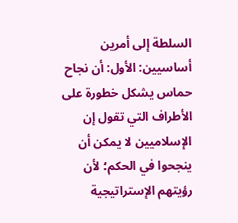السلطة إلى أمرين أساسيين: الأول: أن نجاح حماس يشكل خطورة على الأطراف التي تقول إن الإسلاميين لا يمكن أن ينجحوا في الحكم؛ لأن رؤيتهم الإستراتيجية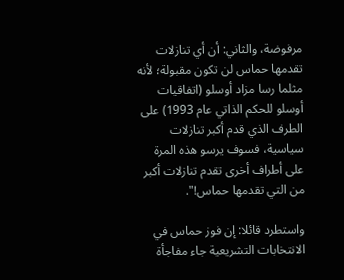مرفوضة، والثاني: أن أي تنازلات تقدمها حماس لن تكون مقبولة؛ لأنه مثلما رسا مزاد أوسلو (اتفاقيات أوسلو للحكم الذاتي عام 1993) على الطرف الذي قدم أكبر تنازلات سياسية، فسوف يرسو هذه المرة على أطراف أخرى تقدم تنازلات أكبر من التي تقدمها حماس!".

واستطرد قائلا: إن فوز حماس في الانتخابات التشريعية جاء مفاجأة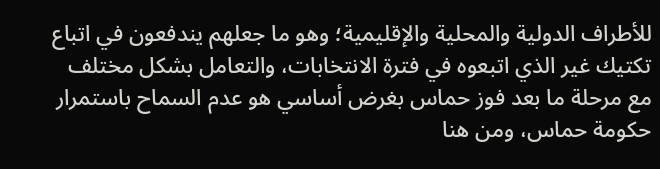للأطراف الدولية والمحلية والإقليمية؛ وهو ما جعلهم يندفعون في اتباع تكتيك غير الذي اتبعوه في فترة الانتخابات، والتعامل بشكل مختلف مع مرحلة ما بعد فوز حماس بغرض أساسي هو عدم السماح باستمرار حكومة حماس، ومن هنا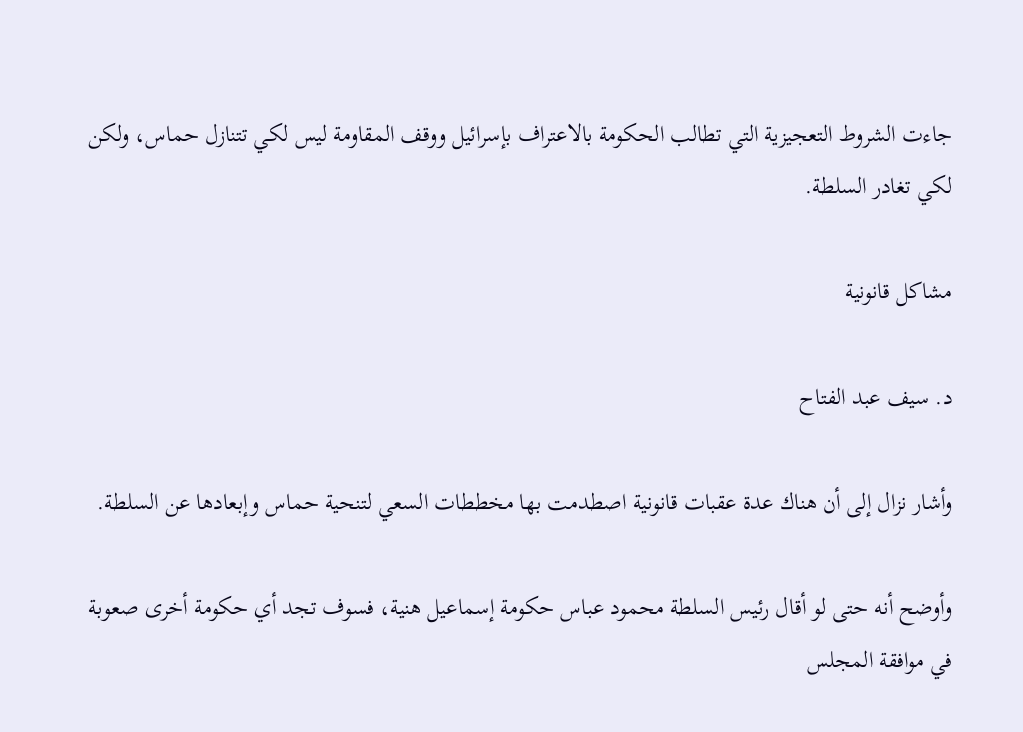جاءت الشروط التعجيزية التي تطالب الحكومة بالاعتراف بإسرائيل ووقف المقاومة ليس لكي تتنازل حماس، ولكن لكي تغادر السلطة.

مشاكل قانونية

د. سيف عبد الفتاح

وأشار نزال إلى أن هناك عدة عقبات قانونية اصطدمت بها مخططات السعي لتنحية حماس وإبعادها عن السلطة.

وأوضح أنه حتى لو أقال رئيس السلطة محمود عباس حكومة إسماعيل هنية، فسوف تجد أي حكومة أخرى صعوبة في موافقة المجلس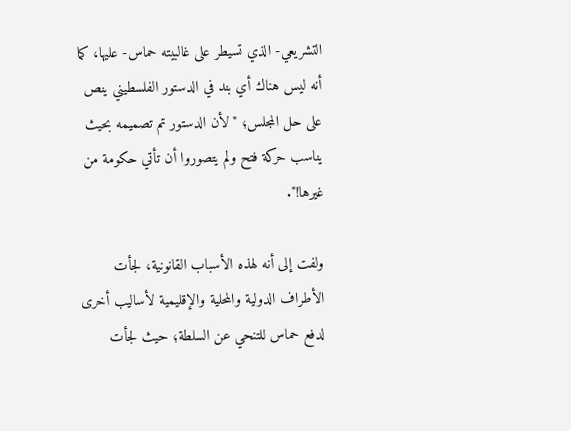التشريعي- الذي تسيطر على غالبيته حماس- عليها، كما أنه ليس هناك أي بند في الدستور الفلسطيني ينص على حل المجلس؛ "لأن الدستور تم تصميمه بحيث يناسب حركة فتح ولم يتصوروا أن تأتي حكومة من غيرها!".

ولفت إلى أنه لهذه الأسباب القانونية، لجأت الأطراف الدولية والمحلية والإقليمية لأساليب أخرى لدفع حماس للتنحي عن السلطة؛ حيث لجأت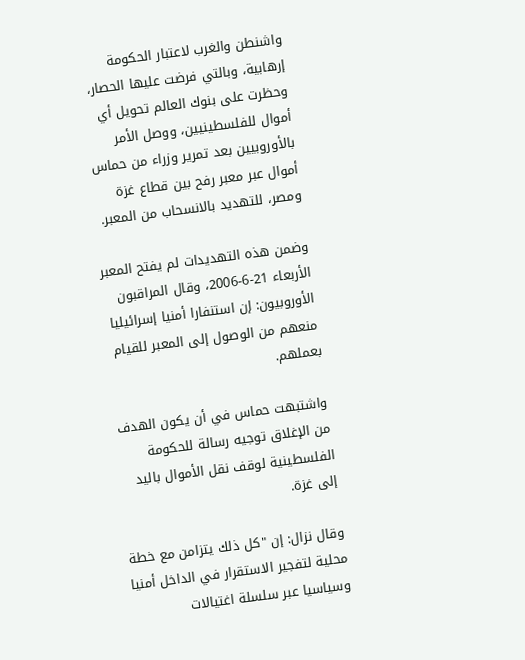واشنطن والغرب لاعتبار الحكومة إرهابية، وبالتي فرضت عليها الحصار، وحظرت على بنوك العالم تحويل أي أموال للفلسطينيين، ووصل الأمر بالأوروبيين بعد تمرير وزراء من حماس أموال عبر معبر رفح بين قطاع غزة ومصر، للتهديد بالانسحاب من المعبر.

وضمن هذه التهديدات لم يفتح المعبر الأربعاء 21-6-2006، وقال المراقبون الأوروبيون: إن استنفارا أمنيا إسرائيليا منعهم من الوصول إلى المعبر للقيام بعملهم.

واشتبهت حماس في أن يكون الهدف من الإغلاق توجيه رسالة للحكومة الفلسطينية لوقف نقل الأموال باليد إلى غزة.

وقال نزال: إن "كل ذلك يتزامن مع خطة محلية لتفجير الاستقرار في الداخل أمنيا وسياسيا عبر سلسلة اغتيالات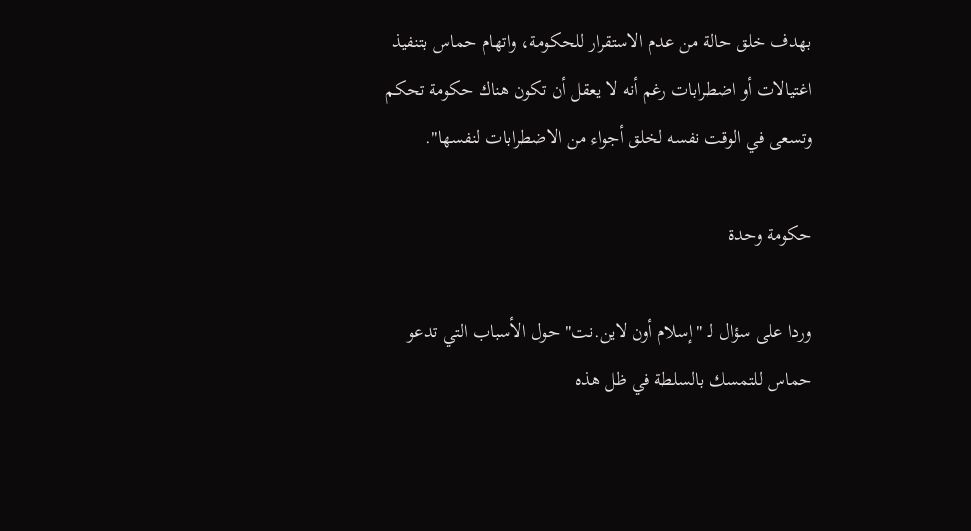بهدف خلق حالة من عدم الاستقرار للحكومة، واتهام حماس بتنفيذ اغتيالات أو اضطرابات رغم أنه لا يعقل أن تكون هناك حكومة تحكم وتسعى في الوقت نفسه لخلق أجواء من الاضطرابات لنفسها".

حكومة وحدة

وردا على سؤال لـ "إسلام أون لاين.نت" حول الأسباب التي تدعو حماس للتمسك بالسلطة في ظل هذه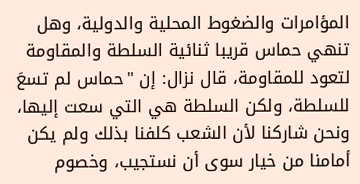المؤامرات والضغوط المحلية والدولية، وهل تنهي حماس قريبا ثنائية السلطة والمقاومة لتعود للمقاومة، قال نزال: إن "حماس لم تسعَ للسلطة، ولكن السلطة هي التي سعت إليها، ونحن شاركنا لأن الشعب كلفنا بذلك ولم يكن أمامنا من خيار سوى أن نستجيب، وخصوم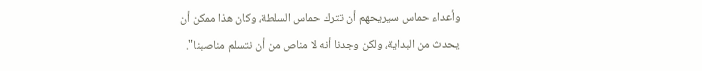وأعداء حماس سيريحهم أن تترك حماس السلطة، وكان هذا ممكن أن يحدث من البداية، ولكن وجدنا أنه لا مناص من أن نتسلم مناصبنا".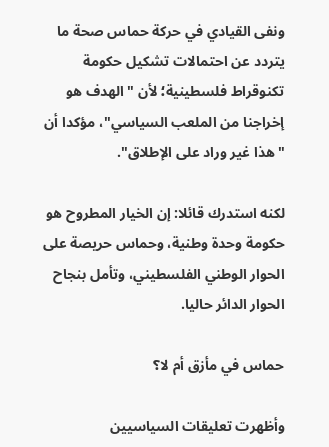ونفى القيادي في حركة حماس صحة ما يتردد عن احتمالات تشكيل حكومة تكنوقراط فلسطينية؛ لأن "الهدف هو إخراجنا من الملعب السياسي"، مؤكدا أن "هذا غير وراد على الإطلاق".

لكنه استدرك قائلا: إن الخيار المطروح هو حكومة وحدة وطنية، وحماس حريصة على الحوار الوطني الفلسطيني، وتأمل بنجاح الحوار الدائر حاليا.

حماس في مأزق أم لا؟

وأظهرت تعليقات السياسيين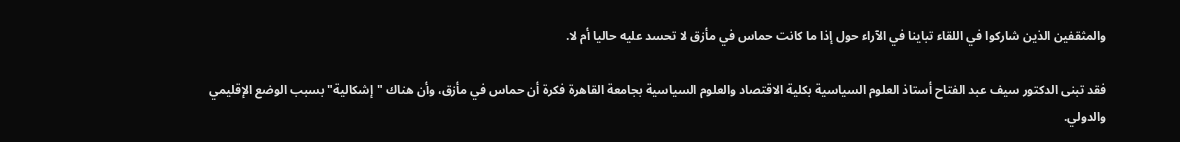والمثقفين الذين شاركوا في اللقاء تباينا في الآراء حول إذا ما كانت حماس في مأزق لا تحسد عليه حاليا أم لا.

فقد تبنى الدكتور سيف عبد الفتاح أستاذ العلوم السياسية بكلية الاقتصاد والعلوم السياسية بجامعة القاهرة فكرة أن حماس في مأزق، وأن هناك "إشكالية" بسبب الوضع الإقليمي والدولي.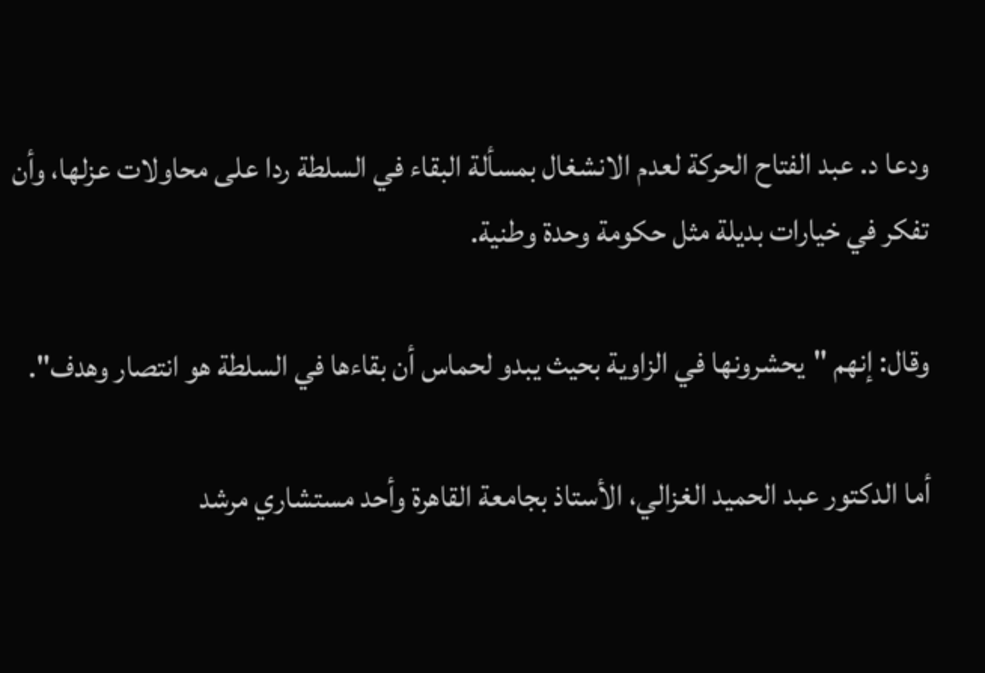ودعا د. عبد الفتاح الحركة لعدم الانشغال بمسألة البقاء في السلطة ردا على محاولات عزلها، وأن تفكر في خيارات بديلة مثل حكومة وحدة وطنية.

وقال: إنهم "يحشرونها في الزاوية بحيث يبدو لحماس أن بقاءها في السلطة هو انتصار وهدف".

أما الدكتور عبد الحميد الغزالي، الأستاذ بجامعة القاهرة وأحد مستشاري مرشد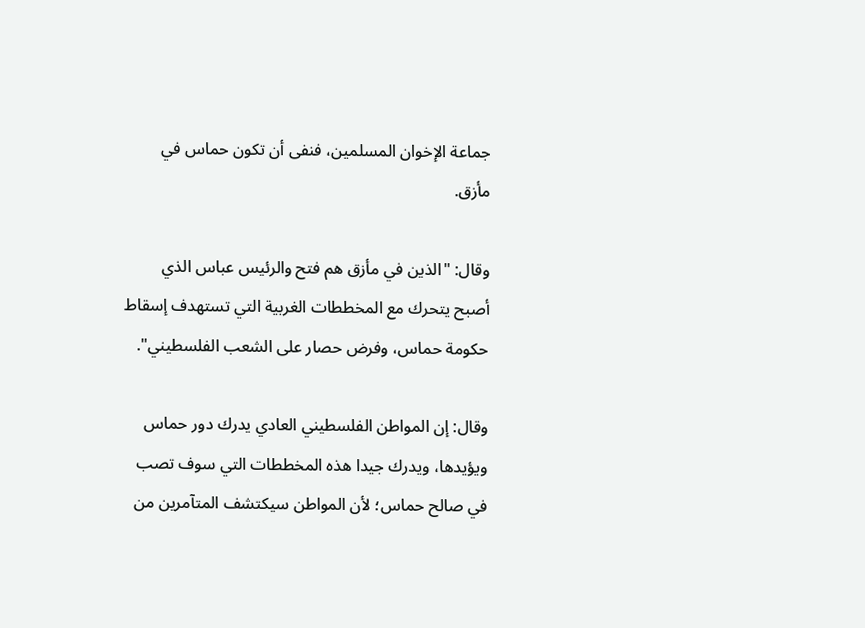جماعة الإخوان المسلمين، فنفى أن تكون حماس في مأزق.

وقال: "الذين في مأزق هم فتح والرئيس عباس الذي أصبح يتحرك مع المخططات الغربية التي تستهدف إسقاط حكومة حماس، وفرض حصار على الشعب الفلسطيني".

وقال: إن المواطن الفلسطيني العادي يدرك دور حماس ويؤيدها، ويدرك جيدا هذه المخططات التي سوف تصب في صالح حماس؛ لأن المواطن سيكتشف المتآمرين من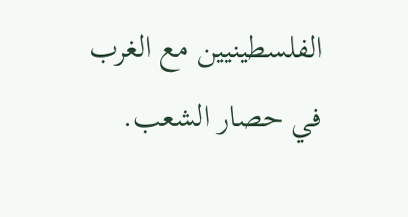الفلسطينيين مع الغرب في حصار الشعب.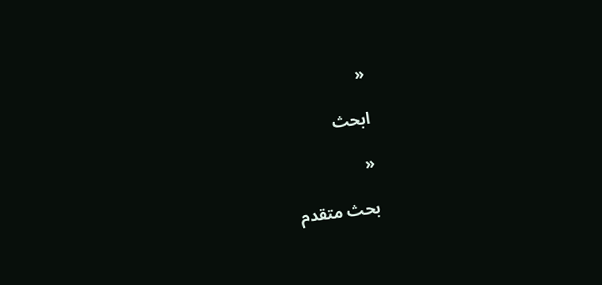«

ابحث

«

بحث متقدم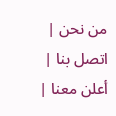من نحن | اتصل بنا | أعلن معنا |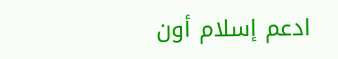ادعم إسلام أون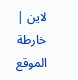لاين | خارطة الموقع